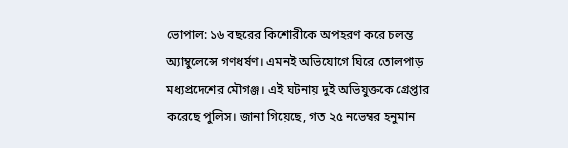ভোপাল: ১৬ বছরের কিশোরীকে অপহরণ করে চলন্ত অ্যাম্বুলেন্সে গণধর্ষণ। এমনই অভিযোগে ঘিরে তোলপাড় মধ্যপ্রদেশের মৌগঞ্জ। এই ঘটনায় দুই অভিযুক্তকে গ্রেপ্তার করেছে পুলিস। জানা গিয়েছে, গত ২৫ নভেম্বর হনুমান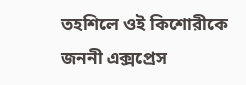তহশিলে ওই কিশোরীকে জননী এক্সপ্রেস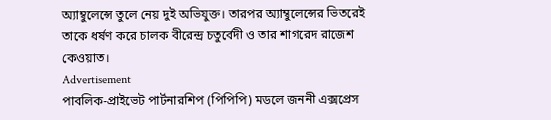অ্যাম্বুলেন্সে তুলে নেয় দুই অভিযুক্ত। তারপর অ্যাম্বুলেন্সের ভিতরেই তাকে ধর্ষণ করে চালক বীরেন্দ্র চতুর্বেদী ও তার শাগরেদ রাজেশ কেওয়াত।
Advertisement
পাবলিক-প্রাইভেট পার্টনারশিপ (পিপিপি) মডলে জননী এক্সপ্রেস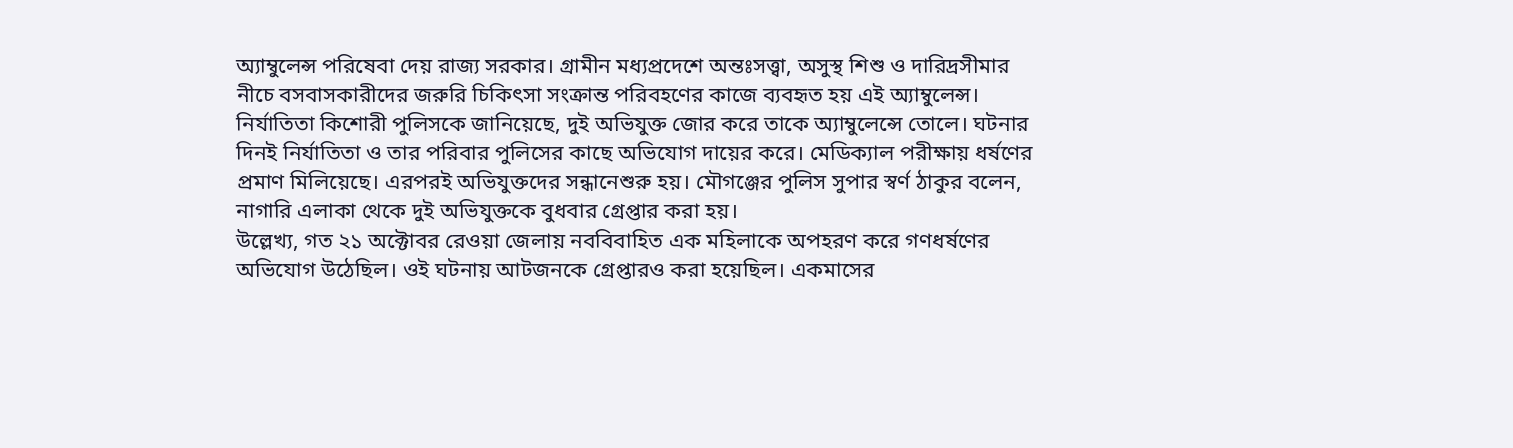অ্যাম্বুলেন্স পরিষেবা দেয় রাজ্য সরকার। গ্রামীন মধ্যপ্রদেশে অন্তঃসত্ত্বা, অসুস্থ শিশু ও দারিদ্রসীমার নীচে বসবাসকারীদের জরুরি চিকিৎসা সংক্রান্ত পরিবহণের কাজে ব্যবহৃত হয় এই অ্যাম্বুলেন্স। নির্যাতিতা কিশোরী পুলিসকে জানিয়েছে, দুই অভিযুক্ত জোর করে তাকে অ্যাম্বুলেন্সে তোলে। ঘটনার দিনই নির্যাতিতা ও তার পরিবার পুলিসের কাছে অভিযোগ দায়ের করে। মেডিক্যাল পরীক্ষায় ধর্ষণের প্রমাণ মিলিয়েছে। এরপরই অভিযুক্তদের সন্ধানেশুরু হয়। মৌগঞ্জের পুলিস সুপার স্বর্ণ ঠাকুর বলেন, নাগারি এলাকা থেকে দুই অভিযুক্তকে বুধবার গ্রেপ্তার করা হয়।
উল্লেখ্য, গত ২১ অক্টোবর রেওয়া জেলায় নববিবাহিত এক মহিলাকে অপহরণ করে গণধর্ষণের অভিযোগ উঠেছিল। ওই ঘটনায় আটজনকে গ্রেপ্তারও করা হয়েছিল। একমাসের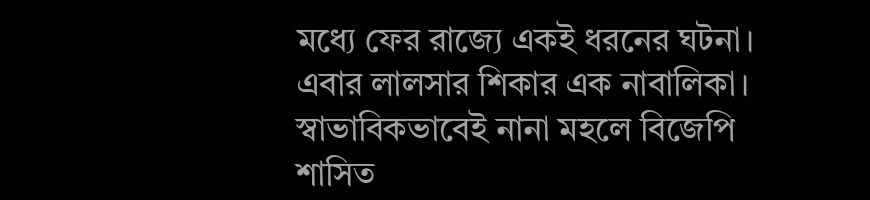মধ্যে ফের রাজ্যে একই ধরনের ঘটনা। এবার লালসার শিকার এক নাবালিকা। স্বাভাবিকভাবেই নানা মহলে বিজেপি শাসিত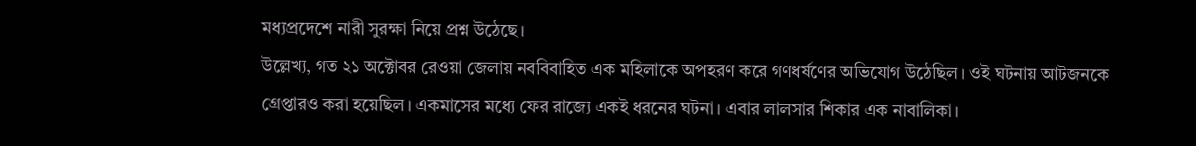মধ্যপ্রদেশে নারী সুরক্ষা নিয়ে প্রশ্ন উঠেছে।
উল্লেখ্য, গত ২১ অক্টোবর রেওয়া জেলায় নববিবাহিত এক মহিলাকে অপহরণ করে গণধর্ষণের অভিযোগ উঠেছিল। ওই ঘটনায় আটজনকে গ্রেপ্তারও করা হয়েছিল। একমাসের মধ্যে ফের রাজ্যে একই ধরনের ঘটনা। এবার লালসার শিকার এক নাবালিকা।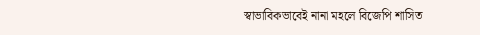স্বাভাবিকভাবেই নানা মহলে বিজেপি শাসিত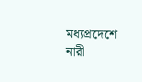মধ্যপ্রদেশে নারী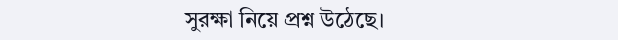সুরক্ষা নিয়ে প্রশ্ন উঠেছে।